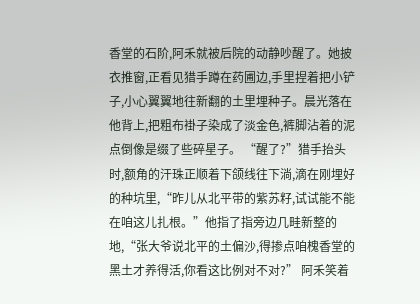香堂的石阶,阿禾就被后院的动静吵醒了。她披衣推窗,正看见猎手蹲在药圃边,手里捏着把小铲子,小心翼翼地往新翻的土里埋种子。晨光落在他背上,把粗布褂子染成了淡金色,裤脚沾着的泥点倒像是缀了些碎星子。 “醒了?”猎手抬头时,额角的汗珠正顺着下颌线往下淌,滴在刚埋好的种坑里,“昨儿从北平带的紫苏籽,试试能不能在咱这儿扎根。”他指了指旁边几畦新整的地,“张大爷说北平的土偏沙,得掺点咱槐香堂的黑土才养得活,你看这比例对不对?” 阿禾笑着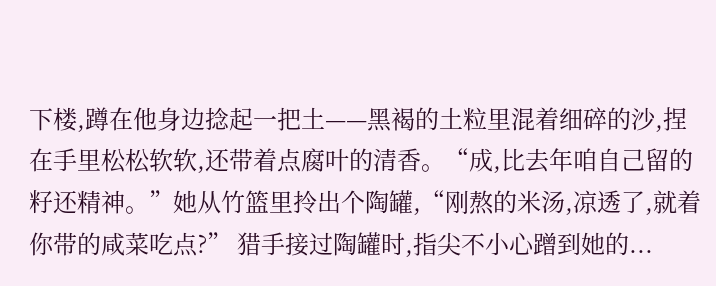下楼,蹲在他身边捻起一把土——黑褐的土粒里混着细碎的沙,捏在手里松松软软,还带着点腐叶的清香。“成,比去年咱自己留的籽还精神。”她从竹篮里拎出个陶罐,“刚熬的米汤,凉透了,就着你带的咸菜吃点?” 猎手接过陶罐时,指尖不小心蹭到她的...